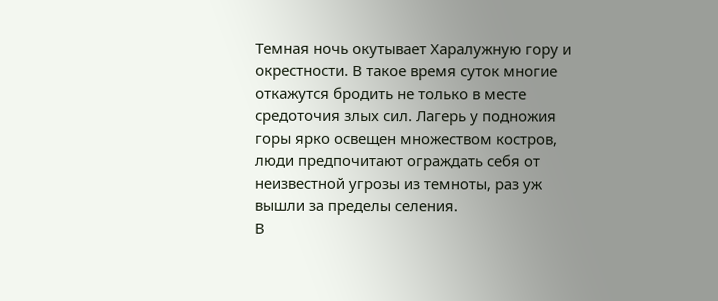Темная ночь окутывает Харалужную гору и окрестности. В такое время суток многие откажутся бродить не только в месте средоточия злых сил. Лагерь у подножия горы ярко освещен множеством костров, люди предпочитают ограждать себя от неизвестной угрозы из темноты, раз уж вышли за пределы селения.
В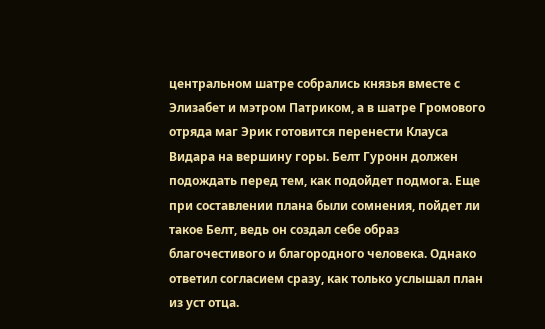центральном шатре собрались князья вместе с Элизабет и мэтром Патриком, а в шатре Громового отряда маг Эрик готовится перенести Клауса Видара на вершину горы. Белт Гуронн должен подождать перед тем, как подойдет подмога. Еще при составлении плана были сомнения, пойдет ли такое Белт, ведь он создал себе образ благочестивого и благородного человека. Однако ответил согласием сразу, как только услышал план из уст отца.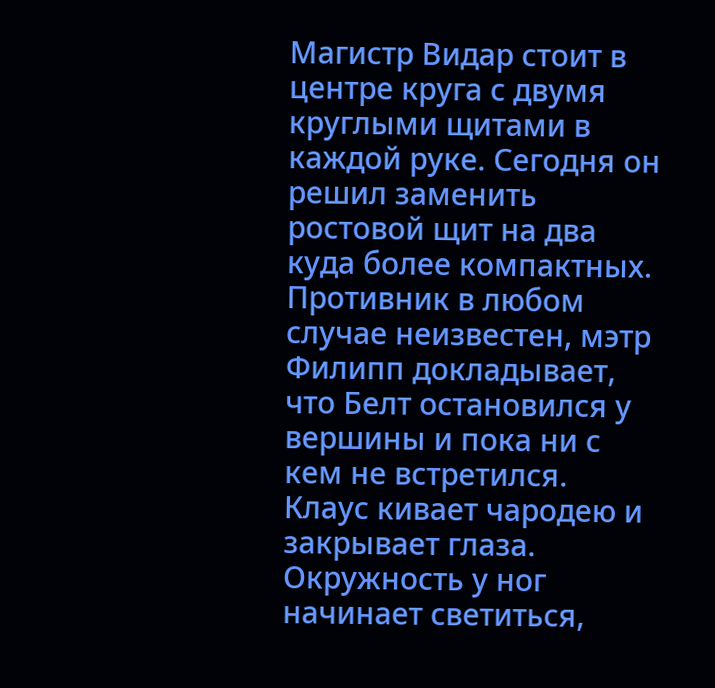Магистр Видар стоит в центре круга с двумя круглыми щитами в каждой руке. Сегодня он решил заменить ростовой щит на два куда более компактных. Противник в любом случае неизвестен, мэтр Филипп докладывает, что Белт остановился у вершины и пока ни с кем не встретился.
Клаус кивает чародею и закрывает глаза. Окружность у ног начинает светиться,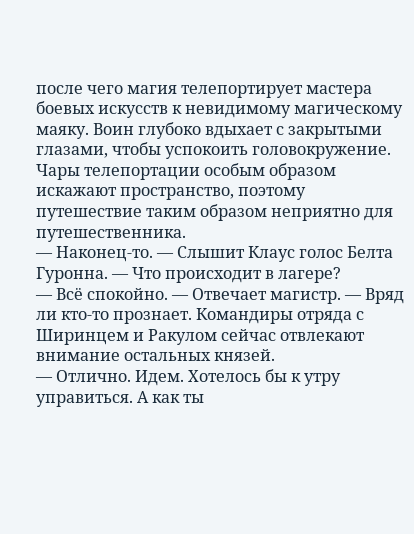после чего магия телепортирует мастера боевых искусств к невидимому магическому маяку. Воин глубоко вдыхает с закрытыми глазами, чтобы успокоить головокружение. Чары телепортации особым образом искажают пространство, поэтому путешествие таким образом неприятно для путешественника.
— Наконец-то. — Слышит Клаус голос Белта Гуронна. — Что происходит в лагере?
— Всё спокойно. — Отвечает магистр. — Вряд ли кто-то прознает. Командиры отряда с Ширинцем и Ракулом сейчас отвлекают внимание остальных князей.
— Отлично. Идем. Хотелось бы к утру управиться. А как ты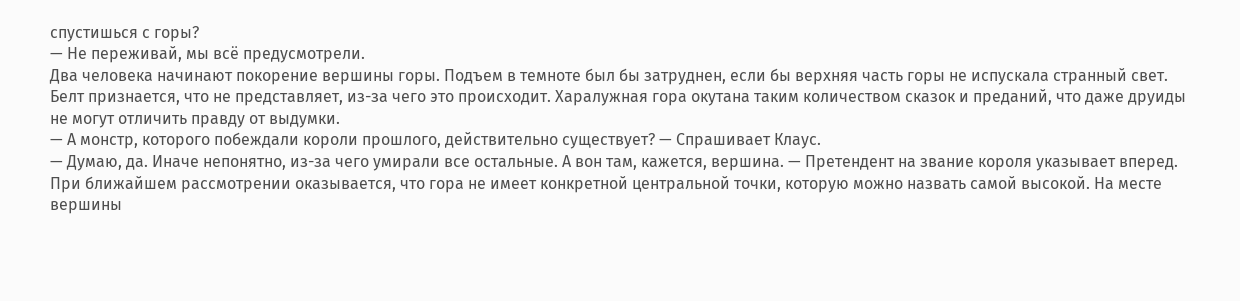спустишься с горы?
— Не переживай, мы всё предусмотрели.
Два человека начинают покорение вершины горы. Подъем в темноте был бы затруднен, если бы верхняя часть горы не испускала странный свет. Белт признается, что не представляет, из-за чего это происходит. Харалужная гора окутана таким количеством сказок и преданий, что даже друиды не могут отличить правду от выдумки.
— А монстр, которого побеждали короли прошлого, действительно существует? — Спрашивает Клаус.
— Думаю, да. Иначе непонятно, из-за чего умирали все остальные. А вон там, кажется, вершина. — Претендент на звание короля указывает вперед.
При ближайшем рассмотрении оказывается, что гора не имеет конкретной центральной точки, которую можно назвать самой высокой. На месте вершины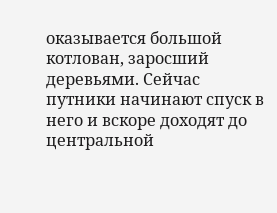оказывается большой котлован, заросший деревьями. Сейчас путники начинают спуск в него и вскоре доходят до центральной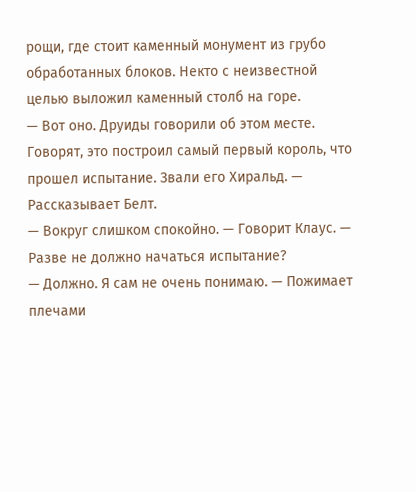рощи, где стоит каменный монумент из грубо обработанных блоков. Некто с неизвестной целью выложил каменный столб на горе.
— Вот оно. Друиды говорили об этом месте. Говорят, это построил самый первый король, что прошел испытание. Звали его Хиральд. — Рассказывает Белт.
— Вокруг слишком спокойно. — Говорит Клаус. — Разве не должно начаться испытание?
— Должно. Я сам не очень понимаю. — Пожимает плечами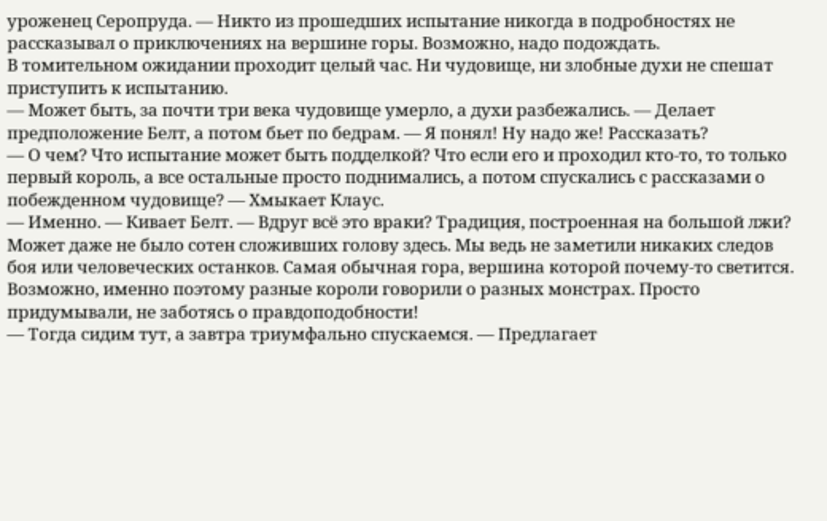уроженец Серопруда. — Никто из прошедших испытание никогда в подробностях не рассказывал о приключениях на вершине горы. Возможно, надо подождать.
В томительном ожидании проходит целый час. Ни чудовище, ни злобные духи не спешат приступить к испытанию.
— Может быть, за почти три века чудовище умерло, а духи разбежались. — Делает предположение Белт, а потом бьет по бедрам. — Я понял! Ну надо же! Рассказать?
— О чем? Что испытание может быть подделкой? Что если его и проходил кто-то, то только первый король, а все остальные просто поднимались, а потом спускались с рассказами о побежденном чудовище? — Хмыкает Клаус.
— Именно. — Кивает Белт. — Вдруг всё это враки? Традиция, построенная на большой лжи? Может даже не было сотен сложивших голову здесь. Мы ведь не заметили никаких следов боя или человеческих останков. Самая обычная гора, вершина которой почему-то светится. Возможно, именно поэтому разные короли говорили о разных монстрах. Просто придумывали, не заботясь о правдоподобности!
— Тогда сидим тут, а завтра триумфально спускаемся. — Предлагает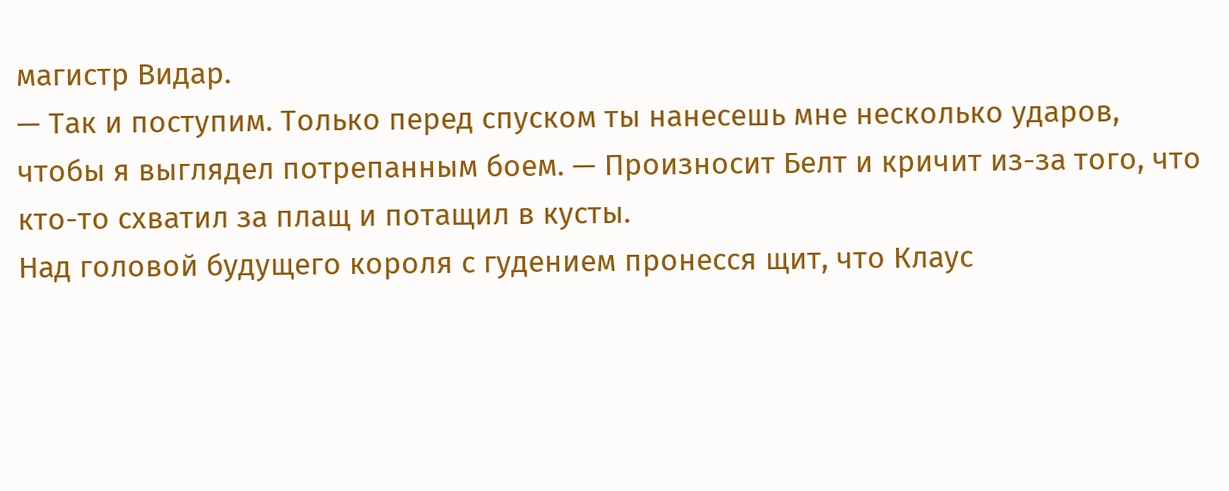магистр Видар.
— Так и поступим. Только перед спуском ты нанесешь мне несколько ударов, чтобы я выглядел потрепанным боем. — Произносит Белт и кричит из-за того, что кто-то схватил за плащ и потащил в кусты.
Над головой будущего короля с гудением пронесся щит, что Клаус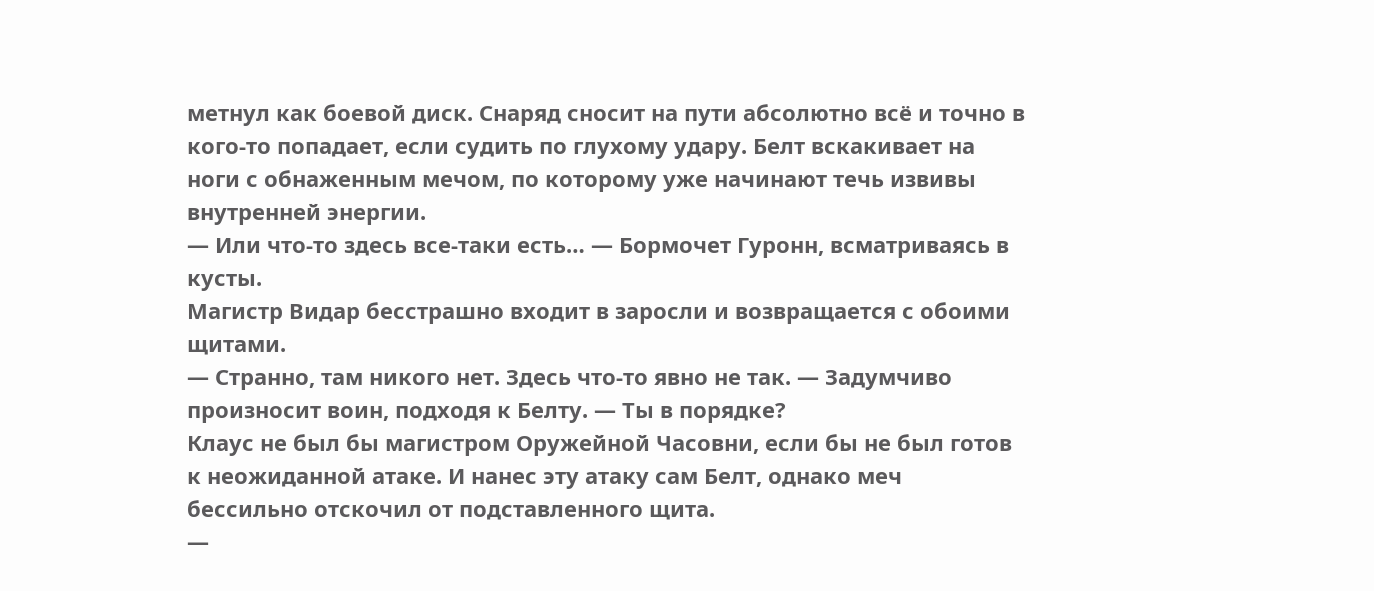метнул как боевой диск. Снаряд сносит на пути абсолютно всё и точно в кого-то попадает, если судить по глухому удару. Белт вскакивает на ноги с обнаженным мечом, по которому уже начинают течь извивы внутренней энергии.
— Или что-то здесь все-таки есть… — Бормочет Гуронн, всматриваясь в кусты.
Магистр Видар бесстрашно входит в заросли и возвращается с обоими щитами.
— Странно, там никого нет. Здесь что-то явно не так. — Задумчиво произносит воин, подходя к Белту. — Ты в порядке?
Клаус не был бы магистром Оружейной Часовни, если бы не был готов к неожиданной атаке. И нанес эту атаку сам Белт, однако меч бессильно отскочил от подставленного щита.
—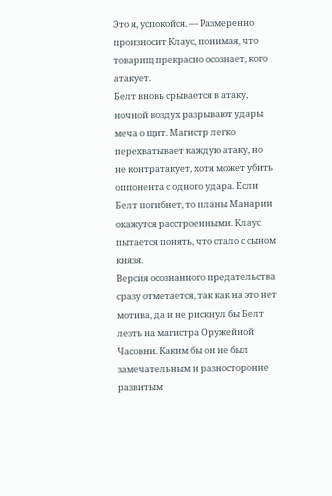Это я, успокойся. — Размеренно произносит Клаус, понимая, что товарищ прекрасно осознает, кого атакует.
Белт вновь срывается в атаку, ночной воздух разрывают удары меча о щит. Магистр легко перехватывает каждую атаку, но не контратакует, хотя может убить оппонента с одного удара. Если Белт погибнет, то планы Манарии окажутся расстроенными. Клаус пытается понять, что стало с сыном князя.
Версия осознанного предательства сразу отметается, так как на это нет мотива, да и не рискнул бы Белт лезть на магистра Оружейной Часовни. Каким бы он не был замечательным и разносторонне развитым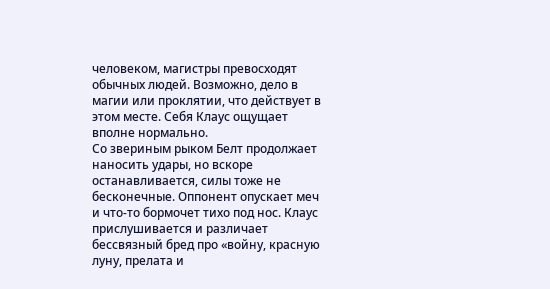человеком, магистры превосходят обычных людей. Возможно, дело в магии или проклятии, что действует в этом месте. Себя Клаус ощущает вполне нормально.
Со звериным рыком Белт продолжает наносить удары, но вскоре останавливается, силы тоже не бесконечные. Оппонент опускает меч и что-то бормочет тихо под нос. Клаус прислушивается и различает бессвязный бред про «войну, красную луну, прелата и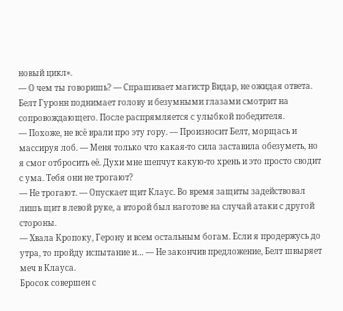новый цикл».
— О чем ты говоришь? — Спрашивает магистр Видар, не ожидая ответа.
Белт Гуронн поднимает голову и безумными глазами смотрит на сопровождающего. После распрямляется с улыбкой победителя.
— Похоже, не всё врали про эту гору. — Произносит Белт, морщась и массируя лоб. — Меня только что какая-то сила заставила обезуметь, но я смог отбросить её. Духи мне шепчут какую-то хрень и это просто сводит с ума. Тебя они не трогают?
— Не трогают. — Опускает щит Клаус. Во время защиты задействовал лишь щит в левой руке, а второй был наготове на случай атаки с другой стороны.
— Хвала Кропоку, Герону и всем остальным богам. Если я продержусь до утра, то пройду испытание и… — Не закончив предложение, Белт швыряет меч в Клауса.
Бросок совершен с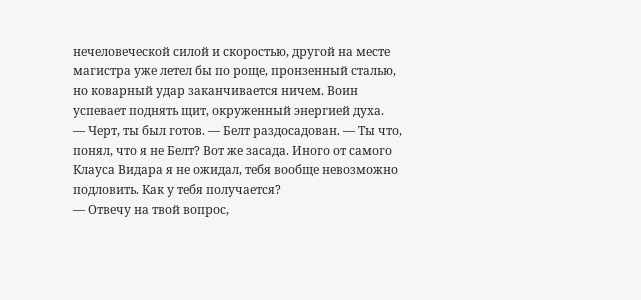нечеловеческой силой и скоростью, другой на месте магистра уже летел бы по роще, пронзенный сталью, но коварный удар заканчивается ничем. Воин успевает поднять щит, окруженный энергией духа.
— Черт, ты был готов. — Белт раздосадован. — Ты что, понял, что я не Белт? Вот же засада. Иного от самого Клауса Видара я не ожидал, тебя вообще невозможно подловить. Как у тебя получается?
— Отвечу на твой вопрос,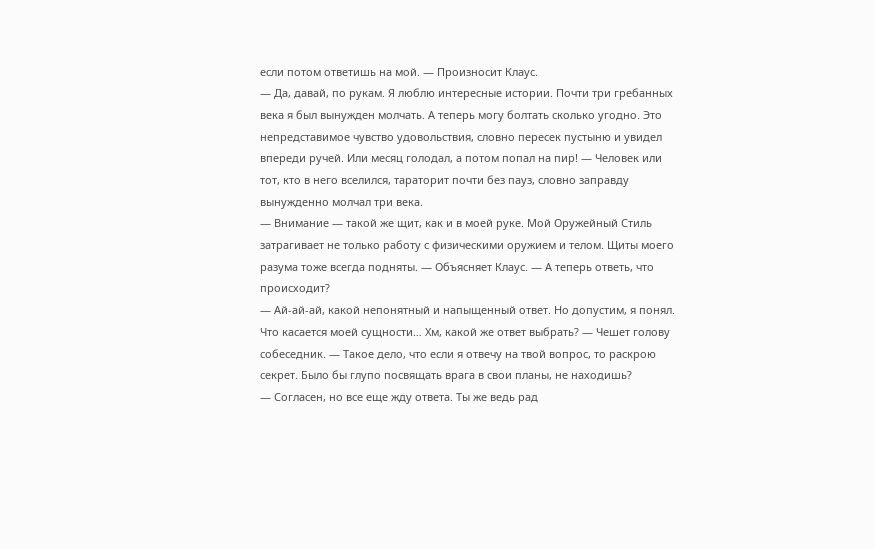если потом ответишь на мой. — Произносит Клаус.
— Да, давай, по рукам. Я люблю интересные истории. Почти три гребанных века я был вынужден молчать. А теперь могу болтать сколько угодно. Это непредставимое чувство удовольствия, словно пересек пустыню и увидел впереди ручей. Или месяц голодал, а потом попал на пир! — Человек или тот, кто в него вселился, тараторит почти без пауз, словно заправду вынужденно молчал три века.
— Внимание — такой же щит, как и в моей руке. Мой Оружейный Стиль затрагивает не только работу с физическими оружием и телом. Щиты моего разума тоже всегда подняты. — Объясняет Клаус. — А теперь ответь, что происходит?
— Ай-ай-ай, какой непонятный и напыщенный ответ. Но допустим, я понял. Что касается моей сущности… Хм, какой же ответ выбрать? — Чешет голову собеседник. — Такое дело, что если я отвечу на твой вопрос, то раскрою секрет. Было бы глупо посвящать врага в свои планы, не находишь?
— Согласен, но все еще жду ответа. Ты же ведь рад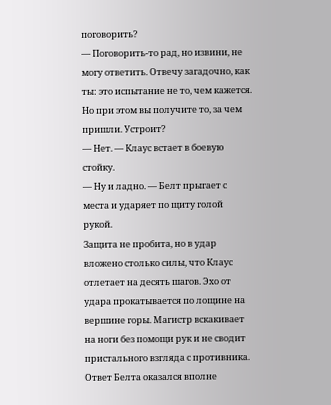поговорить?
— Поговорить-то рад, но извини, не могу ответить. Отвечу загадочно, как ты: это испытание не то, чем кажется. Но при этом вы получите то, за чем пришли. Устроит?
— Нет. — Клаус встает в боевую стойку.
— Ну и ладно. — Белт прыгает с места и ударяет по щиту голой рукой.
Защита не пробита, но в удар вложено столько силы, что Клаус отлетает на десять шагов. Эхо от удара прокатывается по лощине на вершине горы. Магистр вскакивает на ноги без помощи рук и не сводит пристального взгляда с противника. Ответ Белта оказался вполне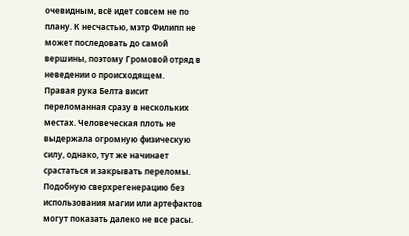очевидным, всё идет совсем не по плану. К несчастью, мэтр Филипп не может последовать до самой вершины, поэтому Громовой отряд в неведении о происходящем.
Правая рука Белта висит переломанная сразу в нескольких местах. Человеческая плоть не выдержала огромную физическую силу, однако, тут же начинает срастаться и закрывать переломы. Подобную сверхрегенерацию без использования магии или артефактов могут показать далеко не все расы.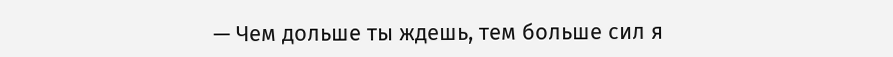— Чем дольше ты ждешь, тем больше сил я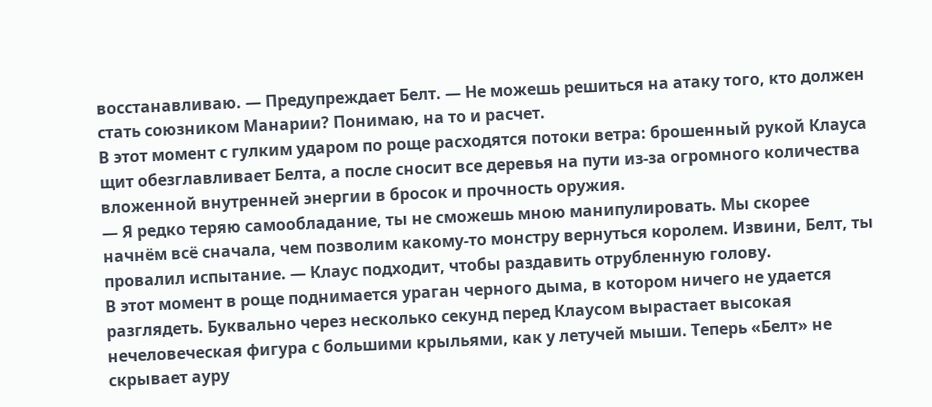восстанавливаю. — Предупреждает Белт. — Не можешь решиться на атаку того, кто должен стать союзником Манарии? Понимаю, на то и расчет.
В этот момент с гулким ударом по роще расходятся потоки ветра: брошенный рукой Клауса щит обезглавливает Белта, а после сносит все деревья на пути из-за огромного количества вложенной внутренней энергии в бросок и прочность оружия.
— Я редко теряю самообладание, ты не сможешь мною манипулировать. Мы скорее начнём всё сначала, чем позволим какому-то монстру вернуться королем. Извини, Белт, ты провалил испытание. — Клаус подходит, чтобы раздавить отрубленную голову.
В этот момент в роще поднимается ураган черного дыма, в котором ничего не удается разглядеть. Буквально через несколько секунд перед Клаусом вырастает высокая нечеловеческая фигура с большими крыльями, как у летучей мыши. Теперь «Белт» не скрывает ауру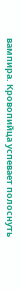вампира. Кровопийца успевает полоснуть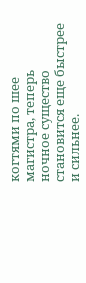когтями по шее магистра, теперь ночное существо становится еще быстрее и сильнее.